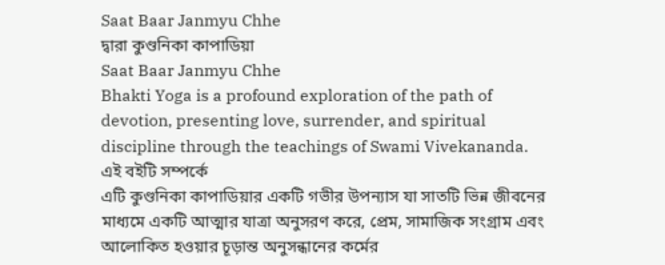Saat Baar Janmyu Chhe
দ্বারা কুণ্ডনিকা কাপাডিয়া
Saat Baar Janmyu Chhe
Bhakti Yoga is a profound exploration of the path of devotion, presenting love, surrender, and spiritual discipline through the teachings of Swami Vivekananda.
এই বইটি সম্পর্কে
এটি কুণ্ডনিকা কাপাডিয়ার একটি গভীর উপন্যাস যা সাতটি ভিন্ন জীবনের মাধ্যমে একটি আত্মার যাত্রা অনুসরণ করে, প্রেম, সামাজিক সংগ্রাম এবং আলোকিত হওয়ার চূড়ান্ত অনুসন্ধানের কর্মের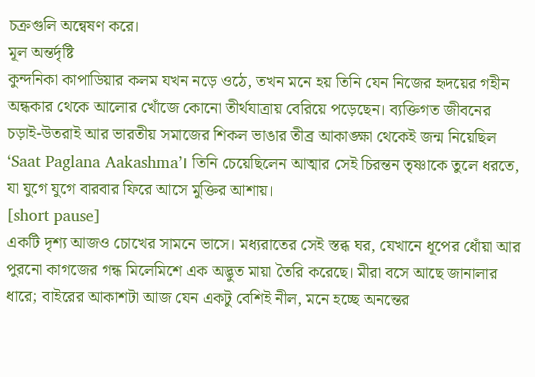চক্রগুলি অন্বেষণ করে।
মূল অন্তর্দৃষ্টি
কুন্দনিকা কাপাডিয়ার কলম যখন নড়ে ওঠে, তখন মনে হয় তিনি যেন নিজের হৃদয়ের গহীন অন্ধকার থেকে আলোর খোঁজে কোনো তীর্থযাত্রায় বেরিয়ে পড়েছেন। ব্যক্তিগত জীবনের চড়াই-উতরাই আর ভারতীয় সমাজের শিকল ভাঙার তীব্র আকাঙ্ক্ষা থেকেই জন্ম নিয়েছিল ‘Saat Paglana Aakashma’। তিনি চেয়েছিলেন আত্মার সেই চিরন্তন তৃষ্ণাকে তুলে ধরতে, যা যুগে যুগে বারবার ফিরে আসে মুক্তির আশায়।
[short pause]
একটি দৃশ্য আজও চোখের সামনে ভাসে। মধ্যরাতের সেই স্তব্ধ ঘর, যেখানে ধূপের ধোঁয়া আর পুরনো কাগজের গন্ধ মিলেমিশে এক অদ্ভুত মায়া তৈরি করেছে। মীরা বসে আছে জানালার ধারে; বাইরের আকাশটা আজ যেন একটু বেশিই নীল, মনে হচ্ছে অনন্তের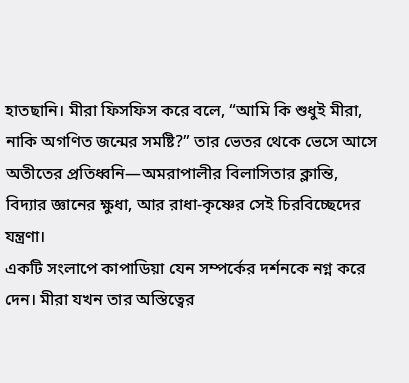হাতছানি। মীরা ফিসফিস করে বলে, “আমি কি শুধুই মীরা, নাকি অগণিত জন্মের সমষ্টি?” তার ভেতর থেকে ভেসে আসে অতীতের প্রতিধ্বনি—অমরাপালীর বিলাসিতার ক্লান্তি, বিদ্যার জ্ঞানের ক্ষুধা, আর রাধা-কৃষ্ণের সেই চিরবিচ্ছেদের যন্ত্রণা।
একটি সংলাপে কাপাডিয়া যেন সম্পর্কের দর্শনকে নগ্ন করে দেন। মীরা যখন তার অস্তিত্বের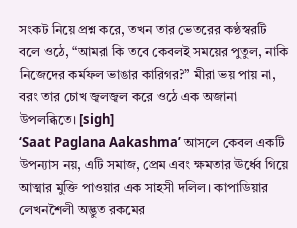সংকট নিয়ে প্রশ্ন করে, তখন তার ভেতরের কণ্ঠস্বরটি বলে ওঠে, “আমরা কি তবে কেবলই সময়ের পুতুল, নাকি নিজেদের কর্মফল ভাঙার কারিগর?” মীরা ভয় পায় না, বরং তার চোখ জ্বলজ্বল করে ওঠে এক অজানা উপলব্ধিতে। [sigh]
‘Saat Paglana Aakashma’ আসলে কেবল একটি উপন্যাস নয়, এটি সমাজ, প্রেম এবং ক্ষমতার ঊর্ধ্বে গিয়ে আত্মার মুক্তি পাওয়ার এক সাহসী দলিল। কাপাডিয়ার লেখনশৈলী অদ্ভুত রকমের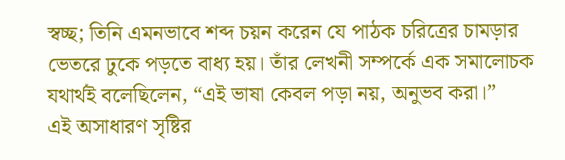স্বচ্ছ; তিনি এমনভাবে শব্দ চয়ন করেন যে পাঠক চরিত্রের চামড়ার ভেতরে ঢুকে পড়তে বাধ্য হয়। তাঁর লেখনী সম্পর্কে এক সমালোচক যথার্থই বলেছিলেন, “এই ভাষা কেবল পড়া নয়, অনুভব করা।”
এই অসাধারণ সৃষ্টির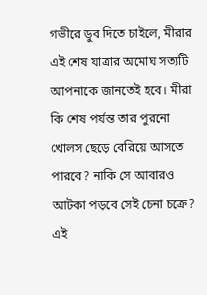গভীরে ডুব দিতে চাইলে, মীরার এই শেষ যাত্রার অমোঘ সত্যটি আপনাকে জানতেই হবে। মীরা কি শেষ পর্যন্ত তার পুরনো খোলস ছেড়ে বেরিয়ে আসতে পারবে? নাকি সে আবারও আটকা পড়বে সেই চেনা চক্রে? এই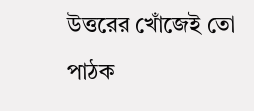উত্তরের খোঁজেই তো পাঠক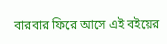বারবার ফিরে আসে এই বইয়ের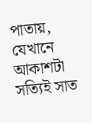পাতায়, যেখানে আকাশটা সত্যিই সাত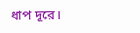ধাপ দূরে।